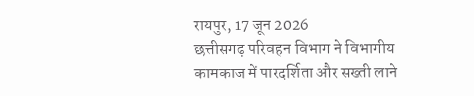रायपुर, 17 जून 2026
छत्तीसगढ़ परिवहन विभाग ने विभागीय कामकाज में पारदर्शिता और सख्ती लाने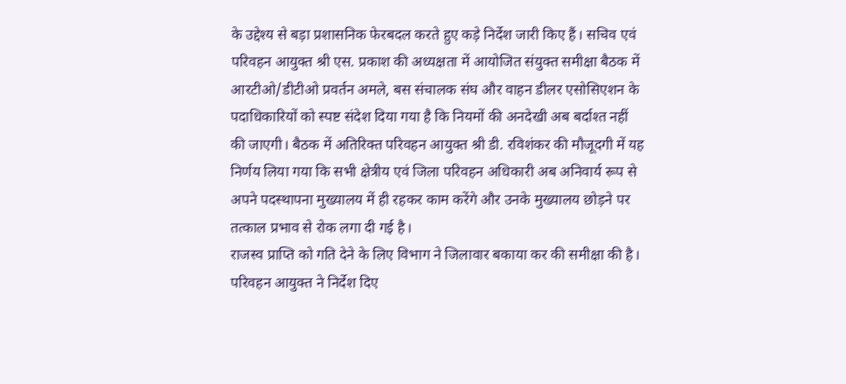के उद्देश्य से बड़ा प्रशासनिक फेरबदल करते हुए कड़े निर्देश जारी किए हैं। सचिव एवं परिवहन आयुक्त श्री एस. प्रकाश की अध्यक्षता में आयोजित संयुक्त समीक्षा बैठक में आरटीओ/डीटीओ प्रवर्तन अमले, बस संचालक संघ और वाहन डीलर एसोसिएशन के पदाधिकारियों को स्पष्ट संदेश दिया गया है कि नियमों की अनदेखी अब बर्दाश्त नहीं की जाएगी। बैठक में अतिरिक्त परिवहन आयुक्त श्री डी. रविशंकर की मौजूदगी में यह निर्णय लिया गया कि सभी क्षेत्रीय एवं जिला परिवहन अधिकारी अब अनिवार्य रूप से अपने पदस्थापना मुख्यालय में ही रहकर काम करेंगे और उनके मुख्यालय छोड़ने पर तत्काल प्रभाव से रोक लगा दी गई है।
राजस्व प्राप्ति को गति देने के लिए विभाग ने जिलावार बकाया कर की समीक्षा की है। परिवहन आयुक्त ने निर्देश दिए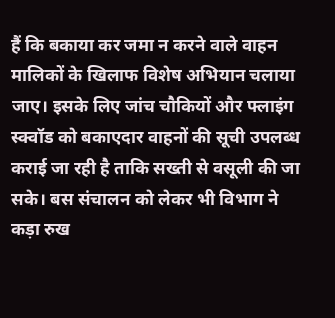हैं कि बकाया कर जमा न करने वाले वाहन मालिकों के खिलाफ विशेष अभियान चलाया जाए। इसके लिए जांच चौकियों और फ्लाइंग स्क्वॉड को बकाएदार वाहनों की सूची उपलब्ध कराई जा रही है ताकि सख्ती से वसूली की जा सके। बस संचालन को लेकर भी विभाग ने कड़ा रुख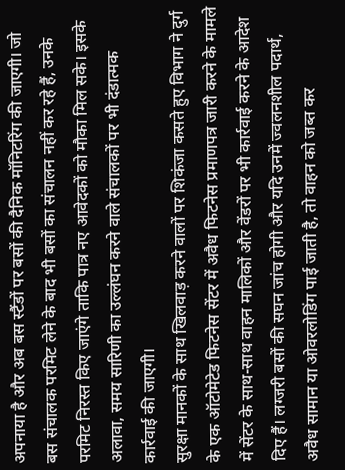अपनाया है और अब बस स्टैंडों पर बसों की दैनिक मॉनिटरिंग की जाएगी। जो बस संचालक परमिट लेने के बाद भी बसों का संचालन नहीं कर रहे हैं, उनके परमिट निरस्त किए जाएंगे ताकि पात्र नए आवेदकों को मौका मिल सके। इसके अलावा, समय सारिणी का उल्लंघन करने वाले संचालकों पर भी दंडात्मक कार्रवाई की जाएगी।
सुरक्षा मानकों के साथ खिलवाड़ करने वालों पर शिकंजा कसते हुए विभाग ने दुर्ग के एक ऑटोमेटेड फिटनेस सेंटर में अवैध फिटनेस प्रमाणपत्र जारी करने के मामले में सेंटर के साथ-साथ वाहन मालिकों और वेंडरों पर भी कार्रवाई करने के आदेश दिए हैं। लग्जरी बसों की सघन जांच होगी और यदि उनमें ज्वलनशील पदार्थ, अवैध सामान या ओवरलोडिंग पाई जाती है, तो वाहन को जब्त कर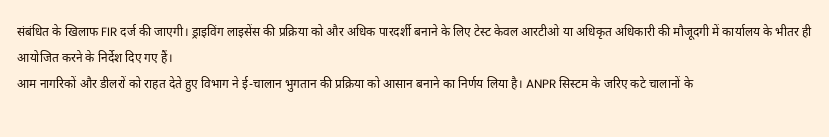संबंधित के खिलाफ FIR दर्ज की जाएगी। ड्राइविंग लाइसेंस की प्रक्रिया को और अधिक पारदर्शी बनाने के लिए टेस्ट केवल आरटीओ या अधिकृत अधिकारी की मौजूदगी में कार्यालय के भीतर ही आयोजित करने के निर्देश दिए गए हैं।
आम नागरिकों और डीलरों को राहत देते हुए विभाग ने ई-चालान भुगतान की प्रक्रिया को आसान बनाने का निर्णय लिया है। ANPR सिस्टम के जरिए कटे चालानों के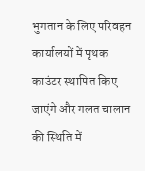भुगतान के लिए परिवहन कार्यालयों में पृथक काउंटर स्थापित किए जाएंगे और गलत चालान की स्थिति में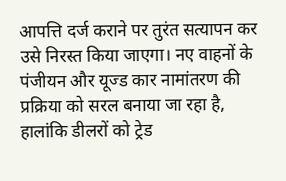आपत्ति दर्ज कराने पर तुरंत सत्यापन कर उसे निरस्त किया जाएगा। नए वाहनों के पंजीयन और यूज्ड कार नामांतरण की प्रक्रिया को सरल बनाया जा रहा है, हालांकि डीलरों को ट्रेड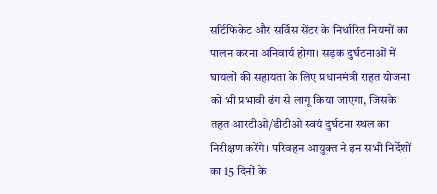सर्टिफिकेट और सर्विस सेंटर के निर्धारित नियमों का पालन करना अनिवार्य होगा। सड़क दुर्घटनाओं में घायलों की सहायता के लिए प्रधानमंत्री राहत योजना को भी प्रभावी ढंग से लागू किया जाएगा, जिसके तहत आरटीओ/डीटीओ स्वयं दुर्घटना स्थल का निरीक्षण करेंगे। परिवहन आयुक्त ने इन सभी निर्देशों का 15 दिनों के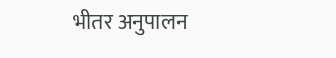भीतर अनुपालन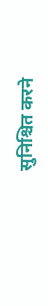सुनिश्चित करने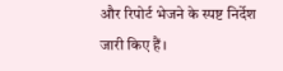और रिपोर्ट भेजने के स्पष्ट निर्देश जारी किए हैं।